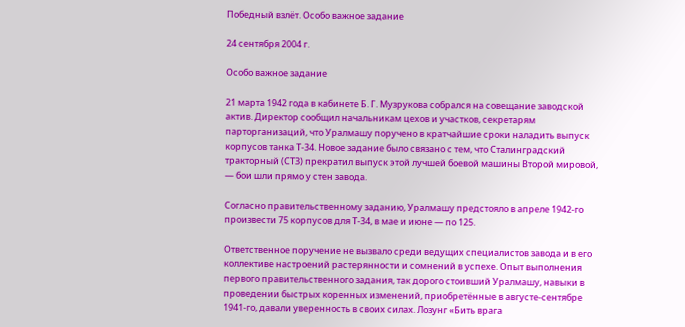Победный взлёт. Особо важное задание

24 сентября 2004 г.

Особо важное задание

21 марта 1942 года в кабинете Б. Г. Музрукова собрался на совещание заводской актив. Директор сообщил начальникам цехов и участков, секретарям парторганизаций, что Уралмашу поручено в кратчайшие сроки наладить выпуск корпусов танка Т-34. Новое задание было связано с тем, что Сталинградский тракторный (СТЗ) прекратил выпуск этой лучшей боевой машины Второй мировой, — бои шли прямо у стен завода.

Согласно правительственному заданию, Уралмашу предстояло в апреле 1942-го произвести 75 корпусов для Т-34, в мае и июне — по 125.

Ответственное поручение не вызвало среди ведущих специалистов завода и в его коллективе настроений растерянности и сомнений в успехе. Опыт выполнения первого правительственного задания, так дорого стоивший Уралмашу, навыки в проведении быстрых коренных изменений, приобретённые в августе-сентябре 1941-го, давали уверенность в своих силах. Лозунг «Бить врага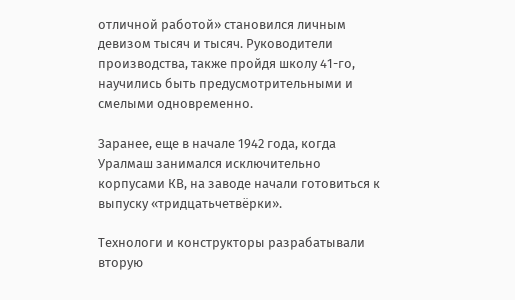отличной работой» становился личным девизом тысяч и тысяч. Руководители производства, также пройдя школу 41-го, научились быть предусмотрительными и смелыми одновременно.

Заранее, еще в начале 1942 года, когда Уралмаш занимался исключительно корпусами КВ, на заводе начали готовиться к выпуску «тридцатьчетвёрки».

Технологи и конструкторы разрабатывали вторую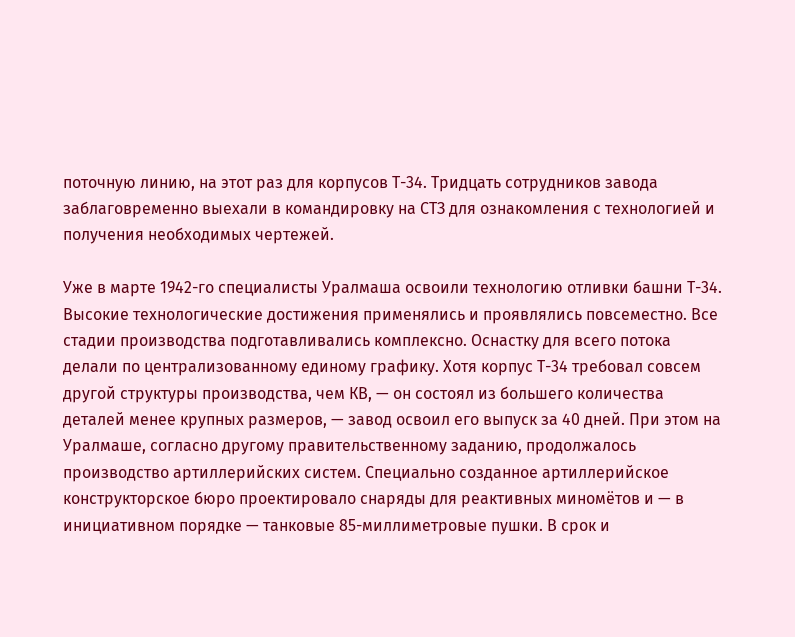поточную линию, на этот раз для корпусов Т-34. Тридцать сотрудников завода заблаговременно выехали в командировку на СТЗ для ознакомления с технологией и получения необходимых чертежей.

Уже в марте 1942-го специалисты Уралмаша освоили технологию отливки башни Т-34. Высокие технологические достижения применялись и проявлялись повсеместно. Все стадии производства подготавливались комплексно. Оснастку для всего потока делали по централизованному единому графику. Хотя корпус Т-34 требовал совсем другой структуры производства, чем КВ, — он состоял из большего количества деталей менее крупных размеров, — завод освоил его выпуск за 40 дней. При этом на Уралмаше, согласно другому правительственному заданию, продолжалось производство артиллерийских систем. Специально созданное артиллерийское конструкторское бюро проектировало снаряды для реактивных миномётов и — в инициативном порядке — танковые 85-миллиметровые пушки. В срок и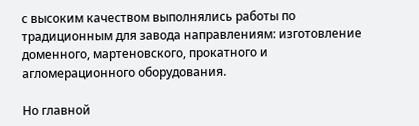с высоким качеством выполнялись работы по традиционным для завода направлениям: изготовление доменного, мартеновского, прокатного и агломерационного оборудования.

Но главной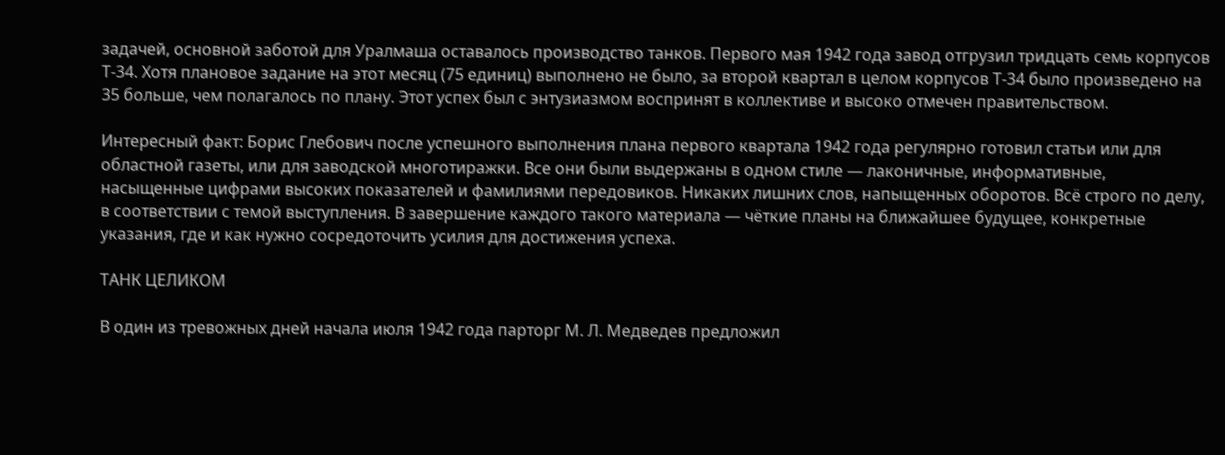задачей, основной заботой для Уралмаша оставалось производство танков. Первого мая 1942 года завод отгрузил тридцать семь корпусов Т-34. Хотя плановое задание на этот месяц (75 единиц) выполнено не было, за второй квартал в целом корпусов Т-34 было произведено на 35 больше, чем полагалось по плану. Этот успех был с энтузиазмом воспринят в коллективе и высоко отмечен правительством.

Интересный факт: Борис Глебович после успешного выполнения плана первого квартала 1942 года регулярно готовил статьи или для областной газеты, или для заводской многотиражки. Все они были выдержаны в одном стиле — лаконичные, информативные, насыщенные цифрами высоких показателей и фамилиями передовиков. Никаких лишних слов, напыщенных оборотов. Всё строго по делу, в соответствии с темой выступления. В завершение каждого такого материала — чёткие планы на ближайшее будущее, конкретные указания, где и как нужно сосредоточить усилия для достижения успеха.

ТАНК ЦЕЛИКОМ

В один из тревожных дней начала июля 1942 года парторг М. Л. Медведев предложил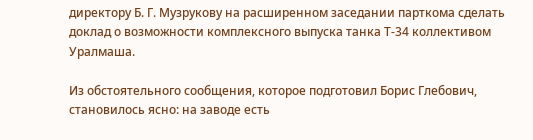директору Б. Г. Музрукову на расширенном заседании парткома сделать доклад о возможности комплексного выпуска танка Т-34 коллективом Уралмаша.

Из обстоятельного сообщения, которое подготовил Борис Глебович, становилось ясно: на заводе есть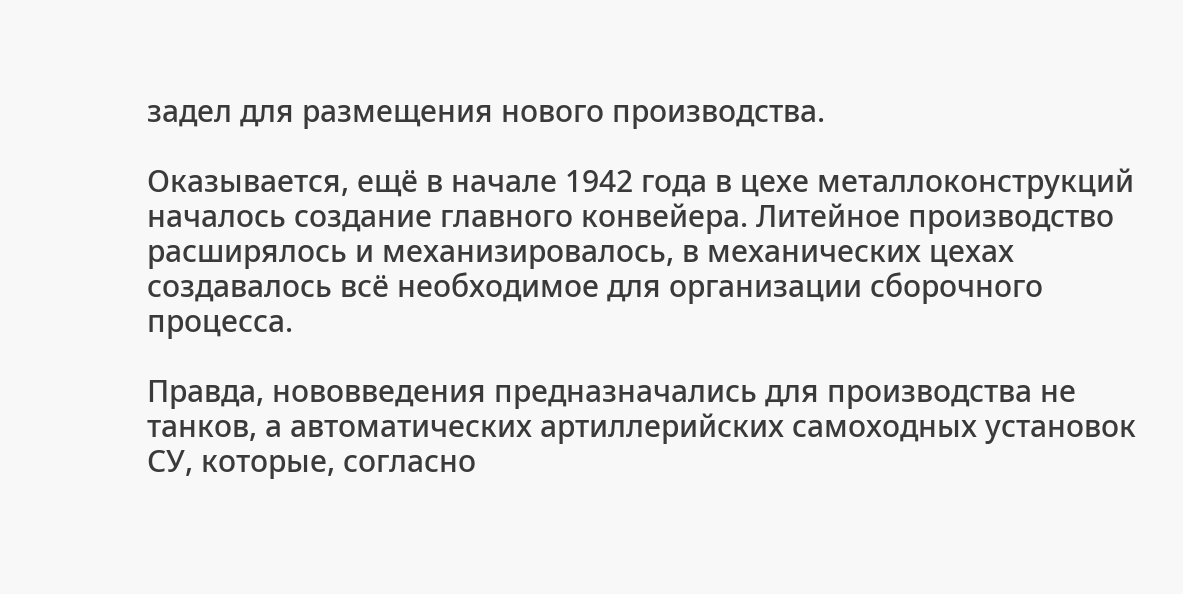задел для размещения нового производства.

Оказывается, ещё в начале 1942 года в цехе металлоконструкций началось создание главного конвейера. Литейное производство расширялось и механизировалось, в механических цехах создавалось всё необходимое для организации сборочного процесса.

Правда, нововведения предназначались для производства не танков, а автоматических артиллерийских самоходных установок СУ, которые, согласно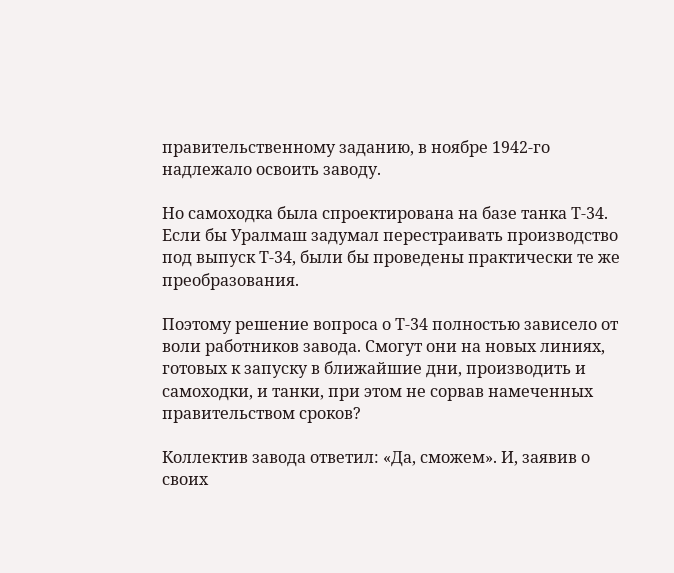правительственному заданию, в ноябре 1942-го надлежало освоить заводу.

Но самоходка была спроектирована на базе танка Т-34. Если бы Уралмаш задумал перестраивать производство под выпуск Т-34, были бы проведены практически те же преобразования.

Поэтому решение вопроса о Т-34 полностью зависело от воли работников завода. Смогут они на новых линиях, готовых к запуску в ближайшие дни, производить и самоходки, и танки, при этом не сорвав намеченных правительством сроков?

Коллектив завода ответил: «Да, сможем». И, заявив о своих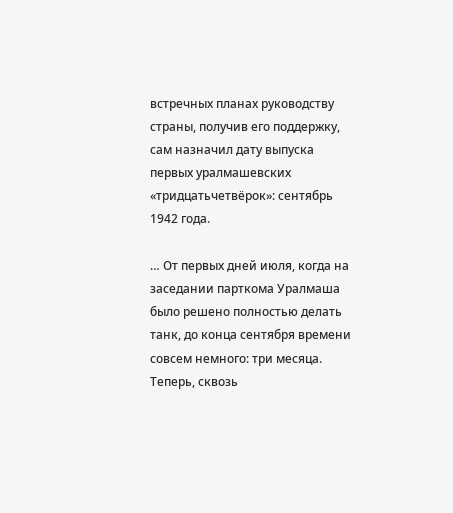встречных планах руководству страны, получив его поддержку, сам назначил дату выпуска первых уралмашевских «тридцатьчетвёрок»: сентябрь 1942 года.

… От первых дней июля, когда на заседании парткома Уралмаша было решено полностью делать танк, до конца сентября времени совсем немного: три месяца. Теперь, сквозь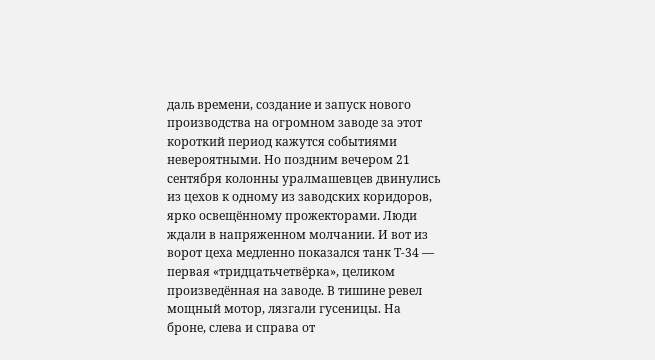даль времени, создание и запуск нового производства на огромном заводе за этот короткий период кажутся событиями невероятными. Но поздним вечером 21 сентября колонны уралмашевцев двинулись из цехов к одному из заводских коридоров, ярко освещённому прожекторами. Люди ждали в напряженном молчании. И вот из ворот цеха медленно показался танк Т-34 — первая «тридцатьчетвёрка», целиком произведённая на заводе. В тишине ревел мощный мотор, лязгали гусеницы. На броне, слева и справа от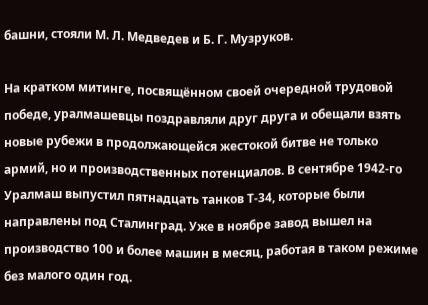башни, стояли М. Л. Медведев и Б. Г. Музруков.

На кратком митинге, посвящённом своей очередной трудовой победе, уралмашевцы поздравляли друг друга и обещали взять новые рубежи в продолжающейся жестокой битве не только армий, но и производственных потенциалов. В сентябре 1942-го Уралмаш выпустил пятнадцать танков Т-34, которые были направлены под Сталинград. Уже в ноябре завод вышел на производство 100 и более машин в месяц, работая в таком режиме без малого один год.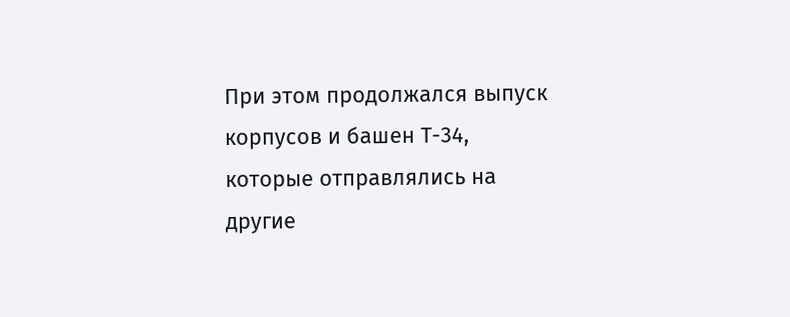При этом продолжался выпуск корпусов и башен Т-34, которые отправлялись на другие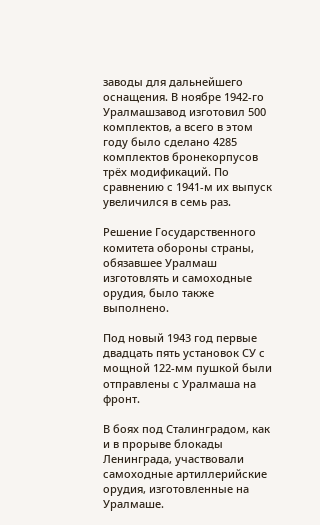заводы для дальнейшего оснащения. В ноябре 1942-го Уралмашзавод изготовил 500 комплектов, а всего в этом году было сделано 4285 комплектов бронекорпусов трёх модификаций. По сравнению с 1941-м их выпуск увеличился в семь раз.

Решение Государственного комитета обороны страны, обязавшее Уралмаш изготовлять и самоходные орудия, было также выполнено.

Под новый 1943 год первые двадцать пять установок СУ с мощной 122-мм пушкой были отправлены с Уралмаша на фронт.

В боях под Сталинградом, как и в прорыве блокады Ленинграда, участвовали самоходные артиллерийские орудия, изготовленные на Уралмаше.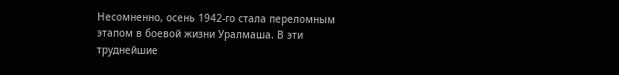Несомненно, осень 1942-го стала переломным этапом в боевой жизни Уралмаша. В эти труднейшие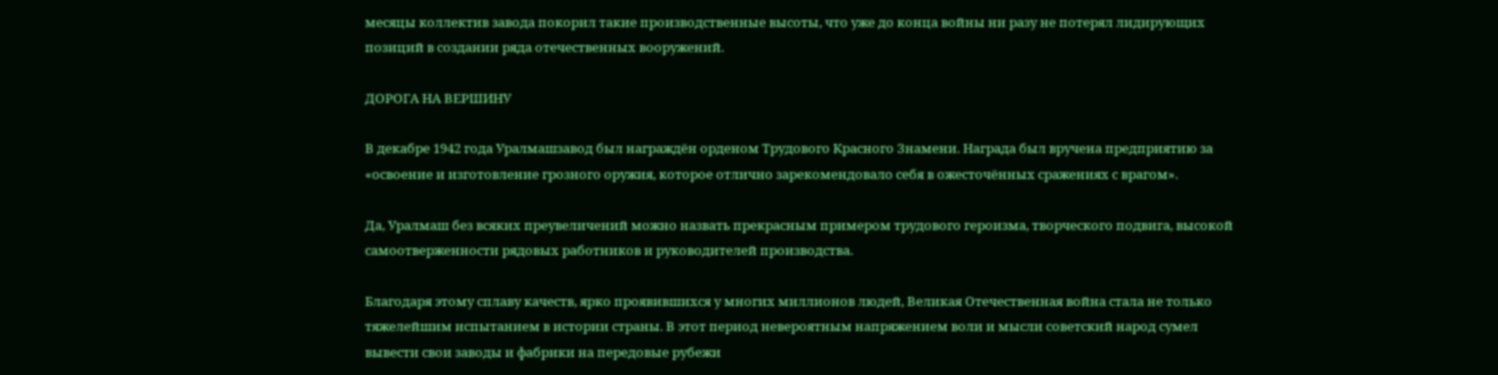месяцы коллектив завода покорил такие производственные высоты, что уже до конца войны ни разу не потерял лидирующих позиций в создании ряда отечественных вооружений.

ДОРОГА НА ВЕРШИНУ

В декабре 1942 года Уралмашзавод был награждён орденом Трудового Красного Знамени. Награда был вручена предприятию за «освоение и изготовление грозного оружия, которое отлично зарекомендовало себя в ожесточённых сражениях с врагом».

Да, Уралмаш без всяких преувеличений можно назвать прекрасным примером трудового героизма, творческого подвига, высокой самоотверженности рядовых работников и руководителей производства.

Благодаря этому сплаву качеств, ярко проявившихся у многих миллионов людей, Великая Отечественная война стала не только тяжелейшим испытанием в истории страны. В этот период невероятным напряжением воли и мысли советский народ сумел вывести свои заводы и фабрики на передовые рубежи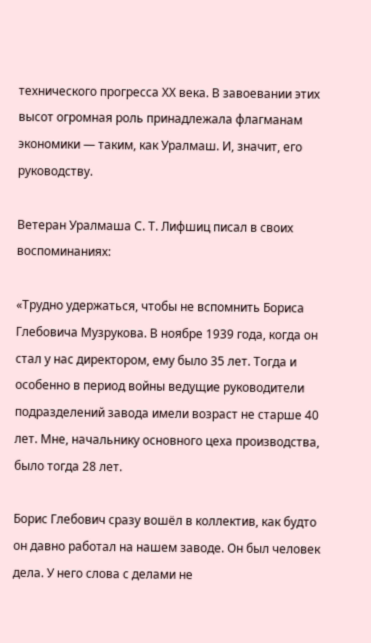технического прогресса ХХ века. В завоевании этих высот огромная роль принадлежала флагманам экономики — таким, как Уралмаш. И, значит, его руководству.

Ветеран Уралмаша С. Т. Лифшиц писал в своих воспоминаниях:

«Трудно удержаться, чтобы не вспомнить Бориса Глебовича Музрукова. В ноябре 1939 года, когда он стал у нас директором, ему было 35 лет. Тогда и особенно в период войны ведущие руководители подразделений завода имели возраст не старше 40 лет. Мне, начальнику основного цеха производства, было тогда 28 лет.

Борис Глебович сразу вошёл в коллектив, как будто он давно работал на нашем заводе. Он был человек дела. У него слова с делами не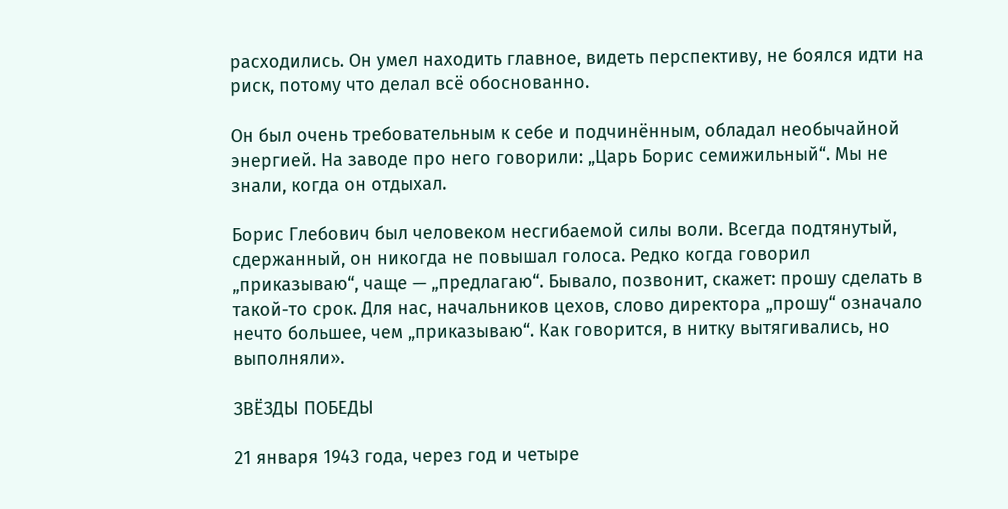расходились. Он умел находить главное, видеть перспективу, не боялся идти на риск, потому что делал всё обоснованно.

Он был очень требовательным к себе и подчинённым, обладал необычайной энергией. На заводе про него говорили: „Царь Борис семижильный“. Мы не знали, когда он отдыхал.

Борис Глебович был человеком несгибаемой силы воли. Всегда подтянутый, сдержанный, он никогда не повышал голоса. Редко когда говорил „приказываю“, чаще — „предлагаю“. Бывало, позвонит, скажет: прошу сделать в такой-то срок. Для нас, начальников цехов, слово директора „прошу“ означало нечто большее, чем „приказываю“. Как говорится, в нитку вытягивались, но выполняли».

ЗВЁЗДЫ ПОБЕДЫ

21 января 1943 года, через год и четыре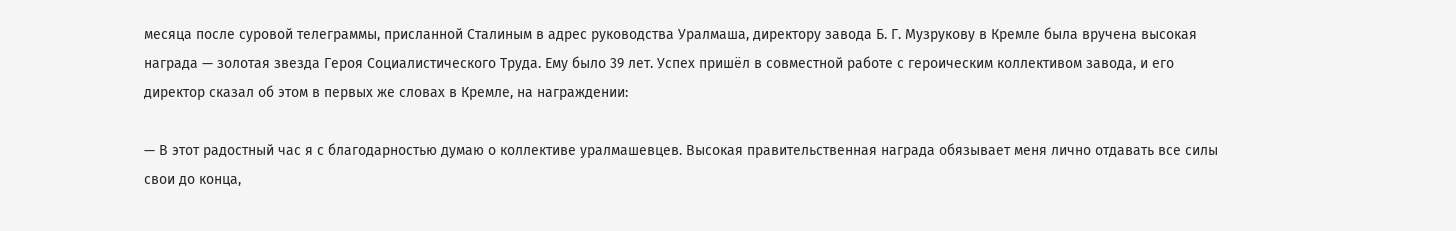месяца после суровой телеграммы, присланной Сталиным в адрес руководства Уралмаша, директору завода Б. Г. Музрукову в Кремле была вручена высокая награда — золотая звезда Героя Социалистического Труда. Ему было 39 лет. Успех пришёл в совместной работе с героическим коллективом завода, и его директор сказал об этом в первых же словах в Кремле, на награждении:

— В этот радостный час я с благодарностью думаю о коллективе уралмашевцев. Высокая правительственная награда обязывает меня лично отдавать все силы свои до конца,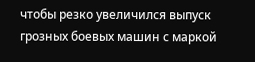чтобы резко увеличился выпуск грозных боевых машин с маркой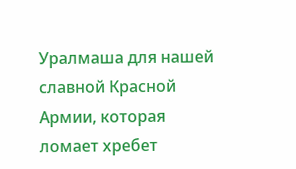Уралмаша для нашей славной Красной Армии, которая ломает хребет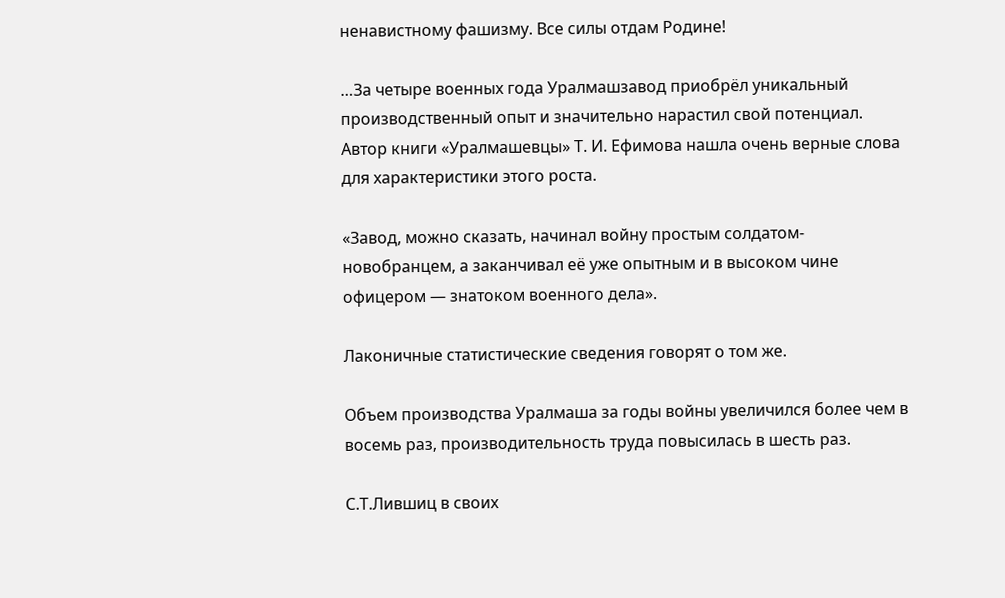ненавистному фашизму. Все силы отдам Родине!

…За четыре военных года Уралмашзавод приобрёл уникальный производственный опыт и значительно нарастил свой потенциал. Автор книги «Уралмашевцы» Т. И. Ефимова нашла очень верные слова для характеристики этого роста.

«Завод, можно сказать, начинал войну простым солдатом-новобранцем, а заканчивал её уже опытным и в высоком чине офицером — знатоком военного дела».

Лаконичные статистические сведения говорят о том же.

Объем производства Уралмаша за годы войны увеличился более чем в восемь раз, производительность труда повысилась в шесть раз.

С.Т.Лившиц в своих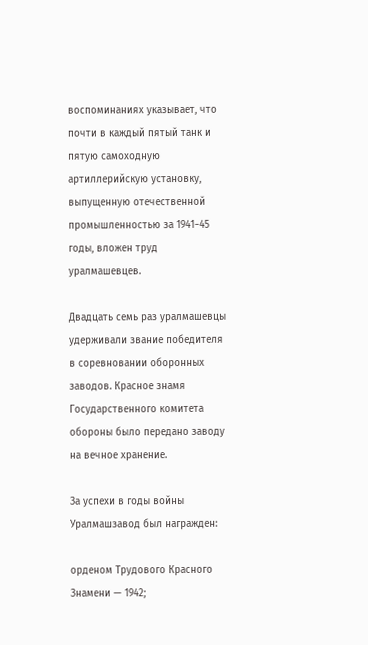воспоминаниях указывает, что почти в каждый пятый танк и пятую самоходную артиллерийскую установку, выпущенную отечественной промышленностью за 1941−45 годы, вложен труд уралмашевцев.

Двадцать семь раз уралмашевцы удерживали звание победителя в соревновании оборонных заводов. Красное знамя Государственного комитета обороны было передано заводу на вечное хранение.

За успехи в годы войны Уралмашзавод был награжден:

орденом Трудового Красного Знамени — 1942;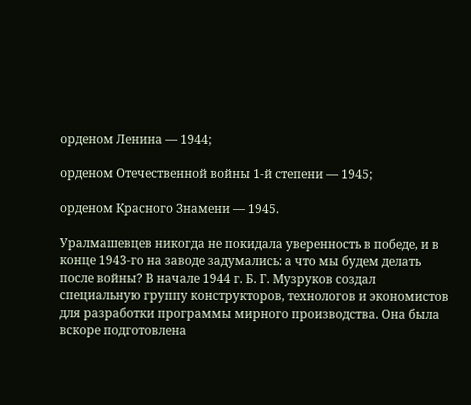орденом Ленина — 1944;

орденом Отечественной войны 1-й степени — 1945;

орденом Красного Знамени — 1945.

Уралмашевцев никогда не покидала уверенность в победе, и в конце 1943-го на заводе задумались: а что мы будем делать после войны? В начале 1944 г. Б. Г. Музруков создал специальную группу конструкторов, технологов и экономистов для разработки программы мирного производства. Она была вскоре подготовлена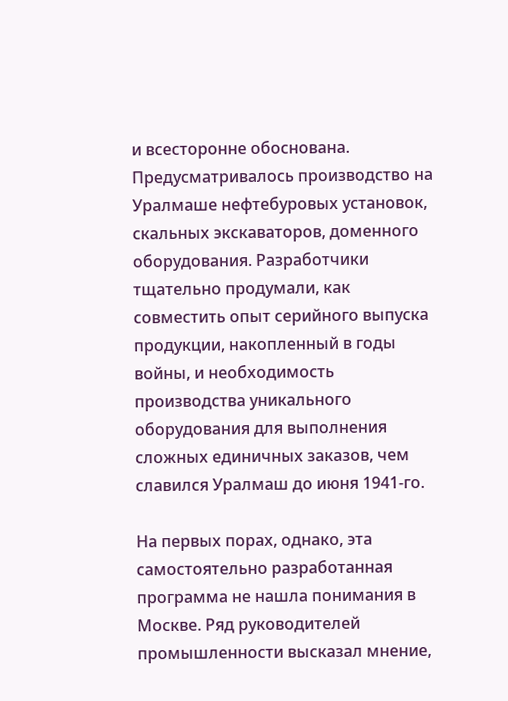и всесторонне обоснована. Предусматривалось производство на Уралмаше нефтебуровых установок, скальных экскаваторов, доменного оборудования. Разработчики тщательно продумали, как совместить опыт серийного выпуска продукции, накопленный в годы войны, и необходимость производства уникального оборудования для выполнения сложных единичных заказов, чем славился Уралмаш до июня 1941-го.

На первых порах, однако, эта самостоятельно разработанная программа не нашла понимания в Москве. Ряд руководителей промышленности высказал мнение,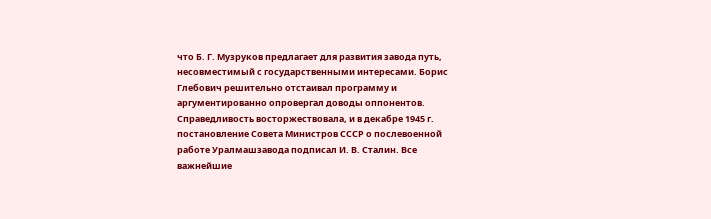что Б. Г. Музруков предлагает для развития завода путь, несовместимый с государственными интересами. Борис Глебович решительно отстаивал программу и аргументированно опровергал доводы оппонентов. Справедливость восторжествовала, и в декабре 1945 г. постановление Совета Министров СССР о послевоенной работе Уралмашзавода подписал И. В. Сталин. Все важнейшие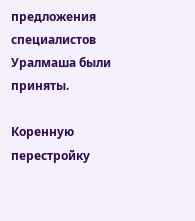предложения специалистов Уралмаша были приняты.

Коренную перестройку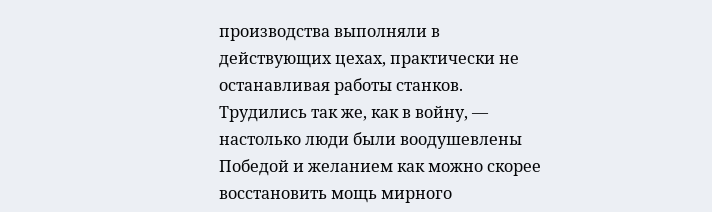производства выполняли в действующих цехах, практически не останавливая работы станков. Трудились так же, как в войну, — настолько люди были воодушевлены Победой и желанием как можно скорее восстановить мощь мирного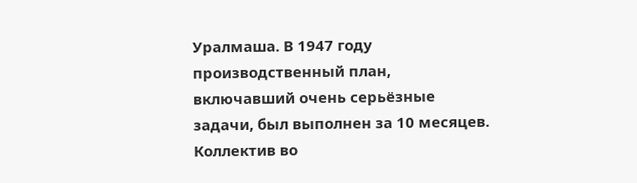Уралмаша. В 1947 году производственный план, включавший очень серьёзные задачи, был выполнен за 10 месяцев. Коллектив во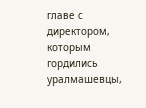главе с директором, которым гордились уралмашевцы,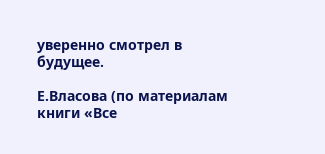уверенно смотрел в будущее.

Е.Власова (по материалам книги «Все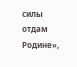силы отдам Родине»,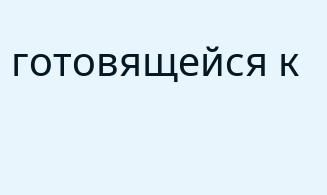готовящейся к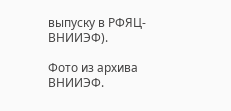выпуску в РФЯЦ-ВНИИЭФ).

Фото из архива ВНИИЭФ.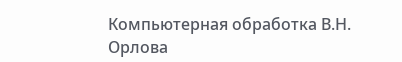Компьютерная обработка В.Н. Орлова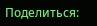Поделиться: